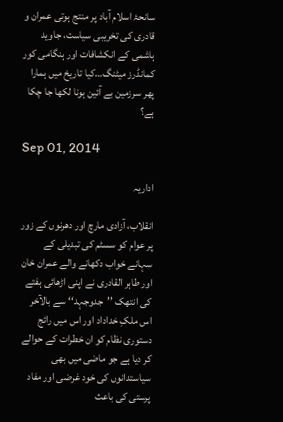سانحۂ اسلام آباد پر منتج ہوتی عمران و قادری کی تخریبی سیاست، جاوید ہاشمی کے انکشافات اور ہنگامی کور کمانڈرز میٹنگ…کیا تاریخ میں ہمارا پھر سرزمین بے آئین ہونا لکھا جا چکا ہے؟

Sep 01, 2014

اداریہ

انقلاب، آزادی مارچ اور دھرنوں کے زور پر عوام کو سسٹم کی تبدیلی کے سہانے خواب دکھانے والے عمران خان اور طاہر القادری نے اپنی اڑھائی ہفتے کی انتھک ’’جدوجہد‘‘ سے بالآخر اس ملکِ خداداد اور اس میں رائج دستوری نظام کو ان خطرات کے حوالے کر دیا ہے جو ماضی میں بھی سیاستدانوں کی خود غرضی اور مفاد پرستی کی باعث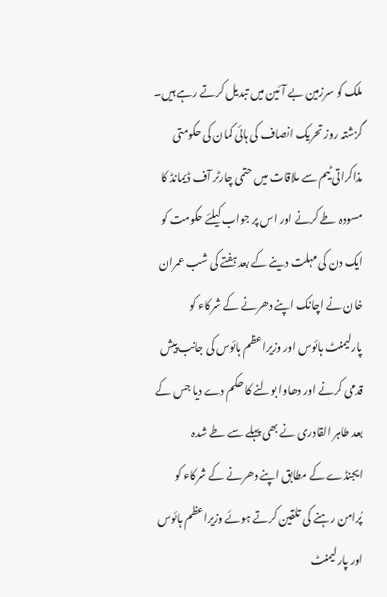ملک کو سرزمین بے آئین میں تبدیل کرتے رہے ہیں۔ گزشتہ روز تحریک انصاف کی ہائی کمان کی حکومتی مذاکراتی ٹیم سے ملاقات میں حتمی چارٹر آف ڈیمانڈ کا مسودہ طے کرنے اور اس پر جواب کیلئے حکومت کو ایک دن کی مہلت دینے کے بعد ہفتے کی شب عمران خان نے اچانک اپنے دھرنے کے شرکاء کو پارلیمنٹ ہائوس اور وزیراعظم ہائوس کی جانب پیش قدمی کرنے اور دھاوا بولنے کا حکم دے دیا جس کے بعد طاہر القادری نے بھی پہلے سے طے شدہ ایجنڈے کے مطابق اپنے دھرنے کے شرکاء کو پُرامن رہنے کی تلقین کرتے ہوئے وزیراعظم ہائوس اور پارلیمنٹ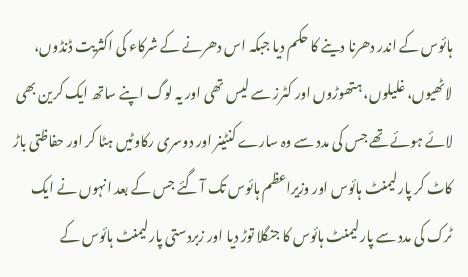ہائوس کے اندر دھرنا دینے کا حکم دیا جبکہ اس دھرنے کے شرکاء کی اکثریت ڈنڈوں، لاٹھیوں، غلیلوں، ہتھوڑوں اور کٹرز سے لیس تھی اور یہ لوگ اپنے ساتھ ایک کرین بھی لائے ہوئے تھے جس کی مدد سے وہ سارے کنٹینر اور دوسری رکاوٹیں ہٹا کر اور حفاظتی باڑ کاٹ کر پارلیمنٹ ہائوس اور وزیراعظم ہائوس تک آ گئے جس کے بعد انہوں نے ایک ٹرک کی مدد سے پارلیمنٹ ہائوس کا جنگلا توڑ دیا اور زبردستی پارلیمنٹ ہائوس کے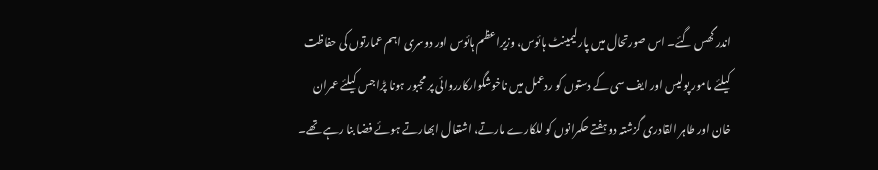اندر گھس گئے۔ اس صورتحال میں پارلیمینٹ ہائوس، وزیراعظم ہائوس اور دوسری اہم عمارتوں کی حفاظت کیلئے مامور پولیس اور ایف سی کے دستوں کو ردعمل میں ناخوشگوارکارروائی پر مجبور ہونا پڑا جس کیلئے عمران خان اور طاہر القادری گزشتہ دو ہفتے حکمرانوں کو للکارے مارتے، اشتعال ابھارتے ہوئے فضا بنا رہے تھے۔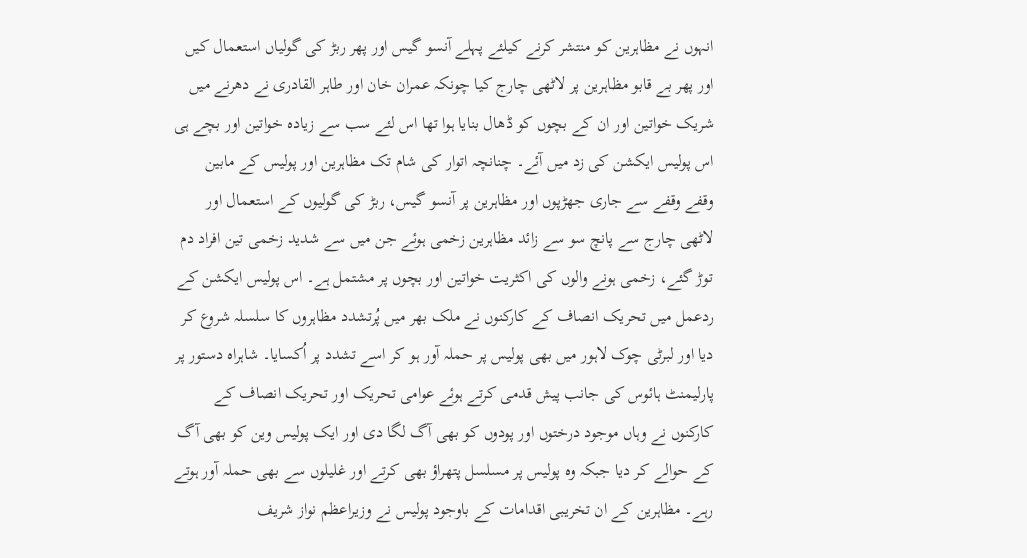انہوں نے مظاہرین کو منتشر کرنے کیلئے پہلے آنسو گیس اور پھر ربڑ کی گولیاں استعمال کیں اور پھر بے قابو مظاہرین پر لاٹھی چارج کیا چونکہ عمران خان اور طاہر القادری نے دھرنے میں شریک خواتین اور ان کے بچوں کو ڈھال بنایا ہوا تھا اس لئے سب سے زیادہ خواتین اور بچے ہی اس پولیس ایکشن کی زد میں آئے۔ چنانچہ اتوار کی شام تک مظاہرین اور پولیس کے مابین وقفے وقفے سے جاری جھڑپوں اور مظاہرین پر آنسو گیس، ربڑ کی گولیوں کے استعمال اور لاٹھی چارج سے پانچ سو سے زائد مظاہرین زخمی ہوئے جن میں سے شدید زخمی تین افراد دم توڑ گئے، زخمی ہونے والوں کی اکثریت خواتین اور بچوں پر مشتمل ہے۔ اس پولیس ایکشن کے ردعمل میں تحریک انصاف کے کارکنوں نے ملک بھر میں پُرتشدد مظاہروں کا سلسلہ شروع کر دیا اور لبرٹی چوک لاہور میں بھی پولیس پر حملہ آور ہو کر اسے تشدد پر اُکسایا۔ شاہراہ دستور پر پارلیمنٹ ہائوس کی جانب پیش قدمی کرتے ہوئے عوامی تحریک اور تحریک انصاف کے کارکنوں نے وہاں موجود درختوں اور پودوں کو بھی آگ لگا دی اور ایک پولیس وین کو بھی آگ کے حوالے کر دیا جبکہ وہ پولیس پر مسلسل پتھراؤ بھی کرتے اور غلیلوں سے بھی حملہ آور ہوتے رہے۔ مظاہرین کے ان تخریبی اقدامات کے باوجود پولیس نے وزیراعظم نواز شریف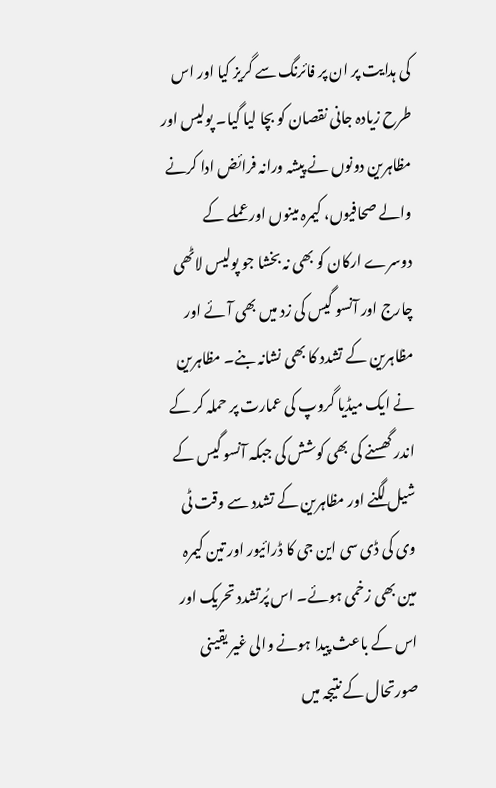کی ہدایت پر ان پر فائرنگ سے گریز کیا اور اس طرح زیادہ جانی نقصان کو بچا لیا گیا۔ پولیس اور مظاہرین دونوں نے پیشہ ورانہ فرائض ادا کرنے والے صحافیوں، کیمرہ مینوں اور عملے کے دوسرے ارکان کو بھی نہ بخشا جو پولیس لاٹھی چارج اور آنسو گیس کی زد میں بھی آئے اور مظاہرین کے تشدد کا بھی نشانہ بنے۔ مظاہرین نے ایک میڈیا گروپ کی عمارت پر حملہ کر کے اندر گھسنے کی بھی کوشش کی جبکہ آنسو گیس کے شیل لگنے اور مظاہرین کے تشدد سے وقت ٹی وی کی ڈی سی این جی کا ڈرائیور اور تین کیمرہ مین بھی زخمی ہوئے۔ اس پُرتشدد تحریک اور اس کے باعث پیدا ہونے والی غیر یقینی صورتحال کے نتیجہ میں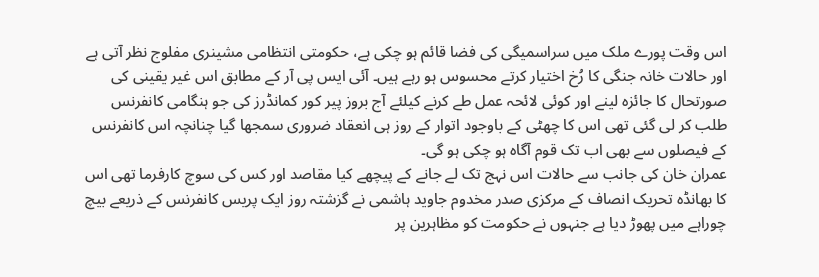اس وقت پورے ملک میں سراسمیگی کی فضا قائم ہو چکی ہے، حکومتی انتظامی مشینری مفلوج نظر آتی ہے اور حالات خانہ جنگی کا رُخ اختیار کرتے محسوس ہو رہے ہیں۔ آئی ایس پی آر کے مطابق اس غیر یقینی کی صورتحال کا جائزہ لینے اور کوئی لائحہ عمل طے کرنے کیلئے آج بروز پیر کور کمانڈرز کی جو ہنگامی کانفرنس طلب کر لی گئی تھی اس کا چھٹی کے باوجود اتوار کے روز ہی انعقاد ضروری سمجھا گیا چنانچہ اس کانفرنس کے فیصلوں سے بھی اب تک قوم آگاہ ہو چکی ہو گی۔
عمران خان کی جانب سے حالات اس نہج تک لے جانے کے پیچھے کیا مقاصد اور کس کی سوچ کارفرما تھی اس کا بھانڈہ تحریک انصاف کے مرکزی صدر مخدوم جاوید ہاشمی نے گزشتہ روز ایک پریس کانفرنس کے ذریعے بیچ چوراہے میں پھوڑ دیا ہے جنہوں نے حکومت کو مظاہرین پر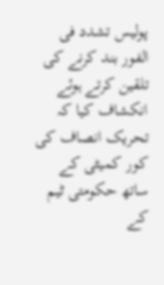پولیس تشدد فی الفور بند کرنے کی تلقین کرتے ہوئے انکشاف کیا کہ تحریک انصاف کی کور کمیٹی کے ساتھ حکومتی ٹیم کے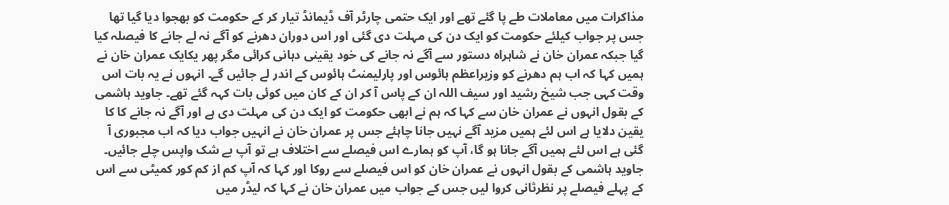مذاکرات میں معاملات طے پا گئے تھے اور ایک حتمی چارٹر آف ڈیمانڈ تیار کر کے حکومت کو بھجوا دیا گیا تھا جس پر جواب کیلئے حکومت کو ایک دن کی مہلت دی گئی اور اس دوران دھرنے کو آگے نہ لے جانے کا فیصلہ کیا گیا جبکہ عمران خان نے شاہراہ دستور سے آگے نہ جانے کی خود یقینی دہانی کرائی مگر پھر یکایک عمران خان نے ہمیں کہا کہ اب ہم دھرنے کو وزیراعظم ہائوس اور پارلیمنٹ ہائوس کے اندر لے جائیں گے۔ انہوں نے یہ بات اس وقت کہی جب شیخ رشید اور سیف اللہ ان کے پاس آ کر ان کے کان میں کوئی بات کہہ گئے تھے۔ جاوید ہاشمی کے بقول انہوں نے عمران خان سے کہا کہ ہم نے ابھی حکومت کو ایک دن کی مہلت دی ہے اور آگے نہ جانے کا کا یقین دلایا ہے اس لئے ہمیں مزید آگے نہیں جانا چاہئے جس پر عمران خان نے انہیں جواب دیا کہ اب مجبوری آ گئی ہے اس لئے ہمیں آگے جانا ہو گا، آپ کو ہمارے اس فیصلے سے اختلاف ہے تو آپ بے شک واپس چلے جائیں۔ جاوید ہاشمی کے بقول انہوں نے عمران خان کو اس فیصلے سے روکا اور کہا کہ آپ کم از کم کور کمیٹی سے اس کے پہلے فیصلے پر نظرثانی کروا لیں جس کے جواب میں عمران خان نے کہا کہ لیڈر میں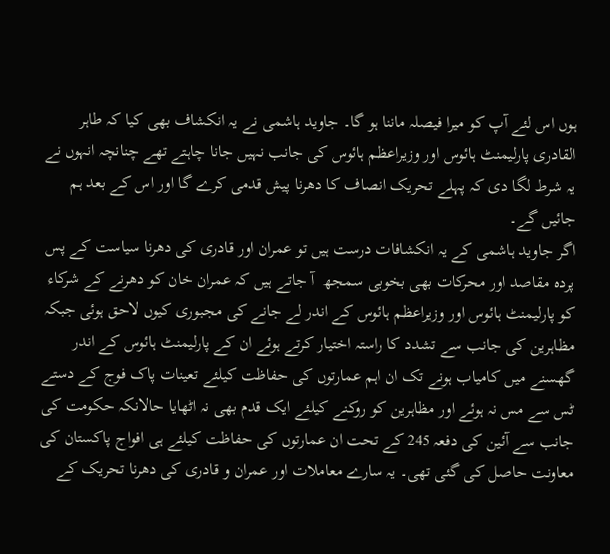ہوں اس لئے آپ کو میرا فیصلہ ماننا ہو گا۔ جاوید ہاشمی نے یہ انکشاف بھی کیا کہ طاہر القادری پارلیمنٹ ہائوس اور وزیراعظم ہائوس کی جانب نہیں جانا چاہتے تھے چنانچہ انہوں نے یہ شرط لگا دی کہ پہلے تحریک انصاف کا دھرنا پیش قدمی کرے گا اور اس کے بعد ہم جائیں گے۔
اگر جاوید ہاشمی کے یہ انکشافات درست ہیں تو عمران اور قادری کی دھرنا سیاست کے پس پردہ مقاصد اور محرکات بھی بخوبی سمجھ  آ جاتے ہیں کہ عمران خان کو دھرنے کے شرکاء کو پارلیمنٹ ہائوس اور وزیراعظم ہائوس کے اندر لے جانے کی مجبوری کیوں لاحق ہوئی جبکہ مظاہرین کی جانب سے تشدد کا راستہ اختیار کرتے ہوئے ان کے پارلیمنٹ ہائوس کے اندر گھسنے میں کامیاب ہونے تک ان اہم عمارتوں کی حفاظت کیلئے تعینات پاک فوج کے دستے ٹس سے مس نہ ہوئے اور مظاہرین کو روکنے کیلئے ایک قدم بھی نہ اٹھایا حالانکہ حکومت کی جانب سے آئین کی دفعہ 245 کے تحت ان عمارتوں کی حفاظت کیلئے ہی افواج پاکستان کی معاونت حاصل کی گئی تھی۔ یہ سارے معاملات اور عمران و قادری کی دھرنا تحریک کے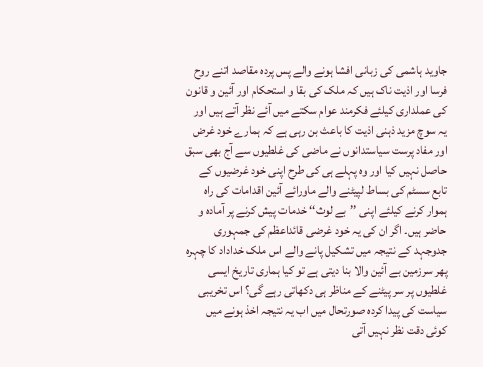جاوید ہاشمی کی زبانی افشا ہونے والے پس پردہ مقاصد اتنے روح فرسا اور اذیت ناک ہیں کہ ملک کی بقا و استحکام اور آئین و قانون کی عملداری کیلئے فکرمند عوام سکتے میں آئے نظر آتے ہیں اور یہ سوچ مزید ذہنی اذیت کا باعث بن رہی ہے کہ ہمارے خود غرض اور مفاد پرست سیاستدانوں نے ماضی کی غلطیوں سے آج بھی سبق حاصل نہیں کیا اور وہ پہلے ہی کی طرح اپنی خود غرضیوں کے تابع سسٹم کی بساط لپیٹنے والے ماورائے آئین اقدامات کی راہ ہموار کرنے کیلئے اپنی ’’بے لوث‘‘ خدمات پیش کرنے پر آمادہ و حاضر ہیں۔ اگر ان کی یہ خود غرضی قائداعظم کی جمہوری جدوجہد کے نتیجہ میں تشکیل پانے والے اس ملک خداداد کا چہرہ پھر سرزمین بے آئین والا بنا دیتی ہے تو کیا ہماری تاریخ ایسی غلطیوں پر سر پیٹنے کے مناظر ہی دکھاتی رہے گی؟ اس تخریبی سیاست کی پیدا کردہ صورتحال میں اب یہ نتیجہ اخذ ہونے میں کوئی دقت نظر نہیں آتی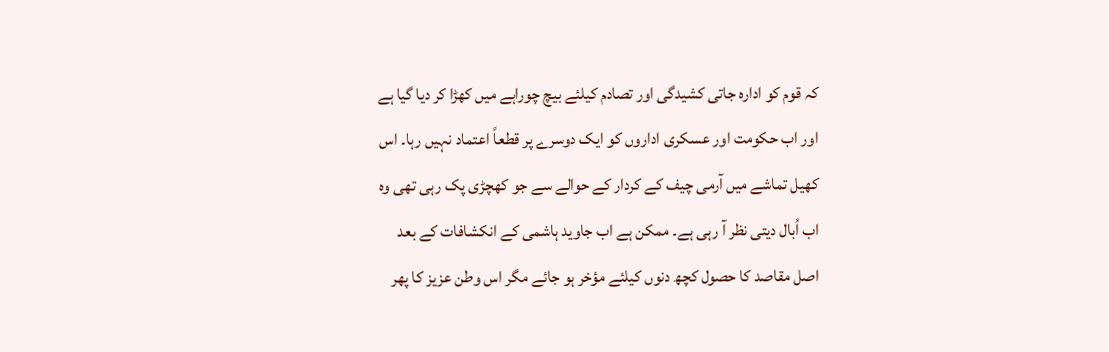کہ قوم کو ادارہ جاتی کشیدگی اور تصادم کیلئے بیچ چوراہے میں کھڑا کر دیا گیا ہے اور اب حکومت اور عسکری اداروں کو ایک دوسرے پر قطعاً اعتماد نہیں رہا۔ اس کھیل تماشے میں آرمی چیف کے کردار کے حوالے سے جو کھچڑی پک رہی تھی وہ اب اُبال دیتی نظر آ رہی ہے۔ ممکن ہے اب جاوید ہاشمی کے انکشافات کے بعد اصل مقاصد کا حصول کچھ دنوں کیلئے مؤخر ہو جائے مگر اس وطن عزیز کا پھر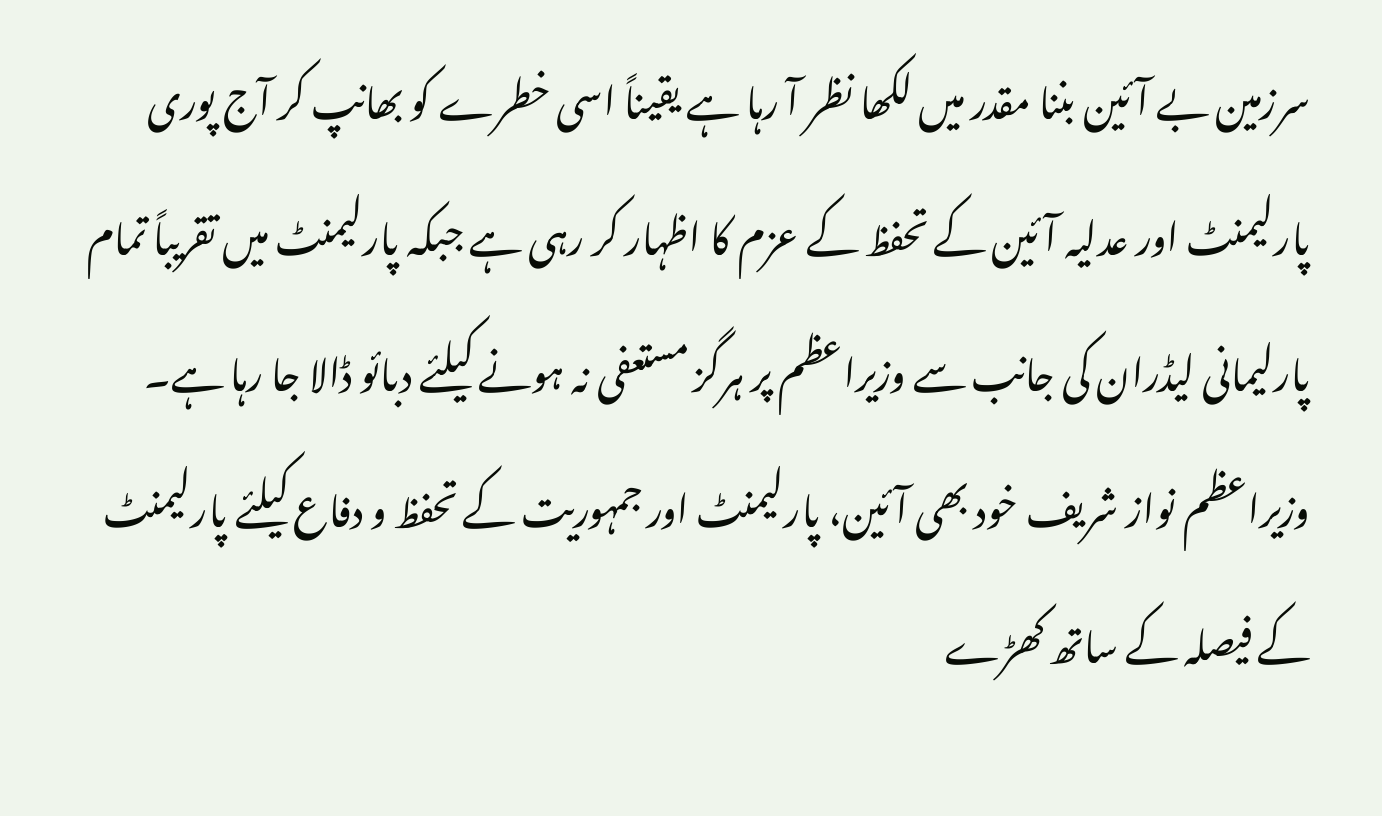سرزمین بے آئین بننا مقدر میں لکھا نظر آ رہا ہے یقیناً اسی خطرے کو بھانپ کر آج پوری پارلیمنٹ اور عدلیہ آئین کے تحفظ کے عزم کا اظہار کر رہی ہے جبکہ پارلیمنٹ میں تقریباً تمام پارلیمانی لیڈران کی جانب سے وزیراعظم پر ہرگز مستعفی نہ ہونے کیلئے دبائو ڈالا جا رہا ہے۔ وزیراعظم نواز شریف خود بھی آئین، پارلیمنٹ اور جمہوریت کے تحفظ و دفاع کیلئے پارلیمنٹ کے فیصلہ کے ساتھ کھڑے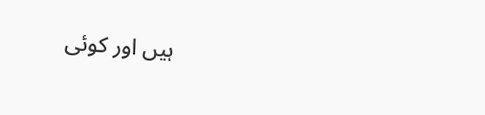ہیں اور کوئی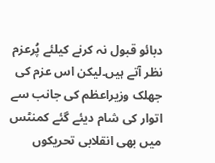دبائو قبول نہ کرنے کیلئے پُرعزم نظر آتے ہیں۔لیکن اس عزم کی جھلک وزیراعظم کی جانب سے اتوار کی شام دیئے گئے کمنٹس میں بھی انقلابی تحریکوں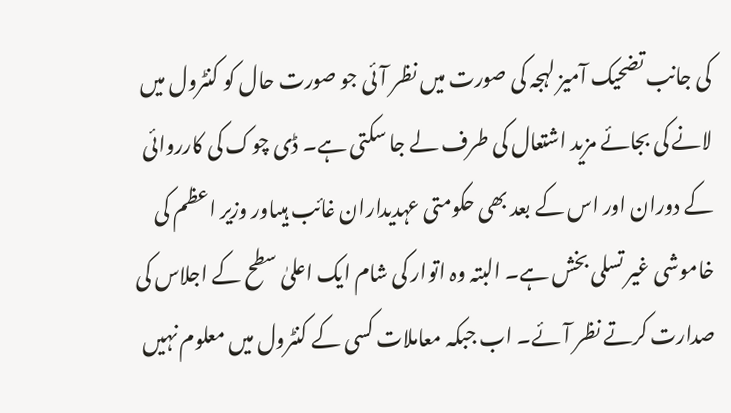کی جانب تضحیک آمیز لہجہ کی صورت میں نظر آئی جو صورت حال کو کنٹرول میں لانے کی بجائے مزید اشتعال کی طرف لے جا سکتی ہے۔ ڈی چوک کی کارروائی کے دوران اور اس کے بعد بھی حکومتی عہدیداران غائب ہیںاور وزیر اعظم کی خاموشی غیر تسلی بخش ہے۔ البتہ وہ اتوار کی شام ایک اعلیٰ سطح کے اجلاس کی صدارت کرتے نظر آئے۔ اب جبکہ معاملات کسی کے کنٹرول میں معلوم نہیں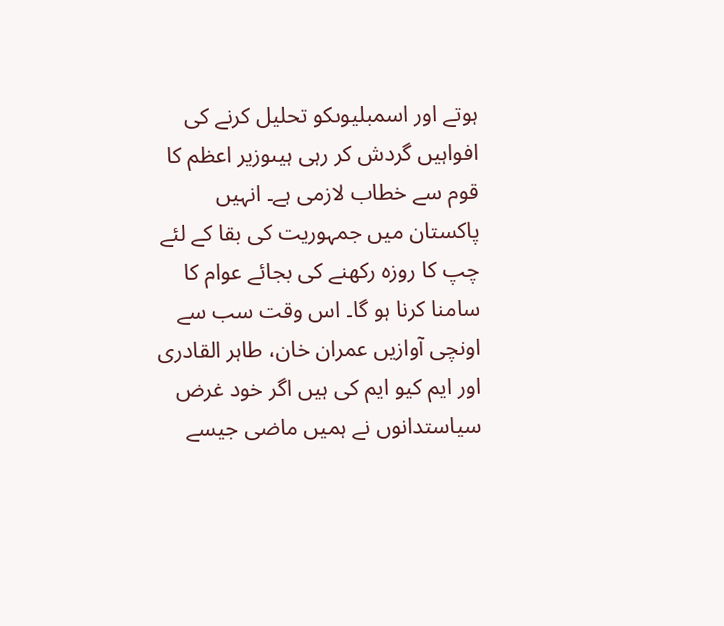ہوتے اور اسمبلیوںکو تحلیل کرنے کی افواہیں گردش کر رہی ہیںوزیر اعظم کا قوم سے خطاب لازمی ہے۔ انہیں پاکستان میں جمہوریت کی بقا کے لئے چپ کا روزہ رکھنے کی بجائے عوام کا سامنا کرنا ہو گا۔ اس وقت سب سے اونچی آوازیں عمران خان، طاہر القادری اور ایم کیو ایم کی ہیں اگر خود غرض سیاستدانوں نے ہمیں ماضی جیسے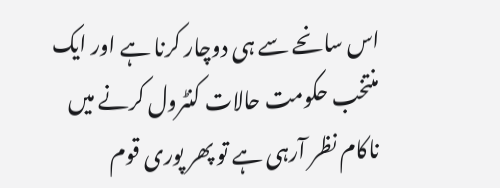اس سانحے سے ہی دوچار کرنا ہے اور ایک منتخب حکومت حالات کنٹرول کرنے میں ناکام نظر آرہی ہے تو پھر پوری قوم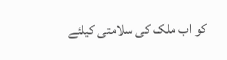کو اب ملک کی سلامتی کیلئے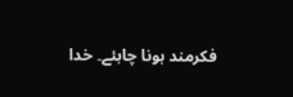فکرمند ہونا چاہئے۔ خدا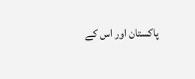پاکستان اور اس کے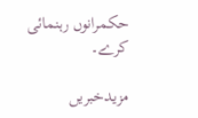حکمرانوں رہنمائی کرے۔

مزیدخبریں